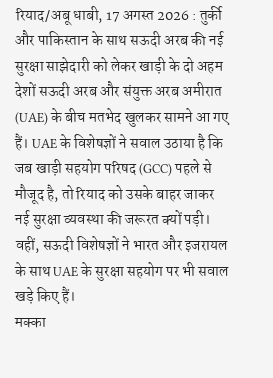रियाद/अबू धाबी, 17 अगस्त 2026 : तुर्की और पाकिस्तान के साथ सऊदी अरब की नई सुरक्षा साझेदारी को लेकर खाड़ी के दो अहम देशों सऊदी अरब और संयुक्त अरब अमीरात (UAE) के बीच मतभेद खुलकर सामने आ गए हैं। UAE के विशेषज्ञों ने सवाल उठाया है कि जब खाड़ी सहयोग परिषद (GCC) पहले से मौजूद है, तो रियाद को उसके बाहर जाकर नई सुरक्षा व्यवस्था की जरूरत क्यों पड़ी। वहीं, सऊदी विशेषज्ञों ने भारत और इजरायल के साथ UAE के सुरक्षा सहयोग पर भी सवाल खड़े किए हैं।
मक्का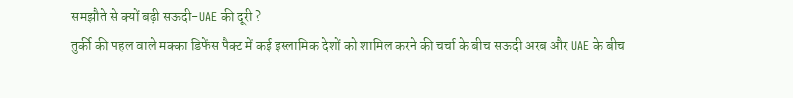समझौते से क्यों बढ़ी सऊदी-UAE की दूरी ?
तुर्की की पहल वाले मक्का डिफेंस पैक्ट में कई इस्लामिक देशों को शामिल करने की चर्चा के बीच सऊदी अरब और UAE के बीच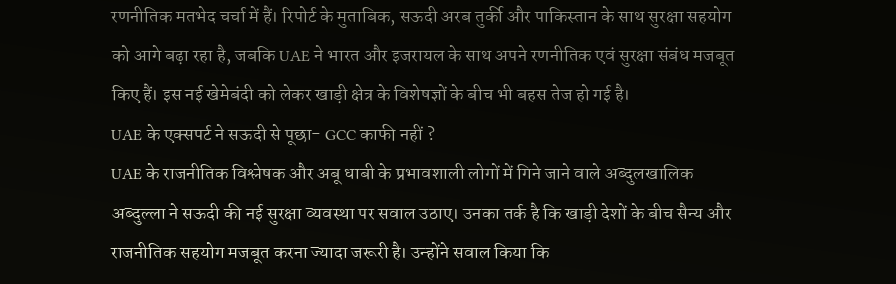रणनीतिक मतभेद चर्चा में हैं। रिपोर्ट के मुताबिक, सऊदी अरब तुर्की और पाकिस्तान के साथ सुरक्षा सहयोग को आगे बढ़ा रहा है, जबकि UAE ने भारत और इजरायल के साथ अपने रणनीतिक एवं सुरक्षा संबंध मजबूत किए हैं। इस नई खेमेबंदी को लेकर खाड़ी क्षेत्र के विशेषज्ञों के बीच भी बहस तेज हो गई है।
UAE के एक्सपर्ट ने सऊदी से पूछा- GCC काफी नहीं ?
UAE के राजनीतिक विश्लेषक और अबू धाबी के प्रभावशाली लोगों में गिने जाने वाले अब्दुलखालिक अब्दुल्ला ने सऊदी की नई सुरक्षा व्यवस्था पर सवाल उठाए। उनका तर्क है कि खाड़ी देशों के बीच सैन्य और राजनीतिक सहयोग मजबूत करना ज्यादा जरूरी है। उन्होंने सवाल किया कि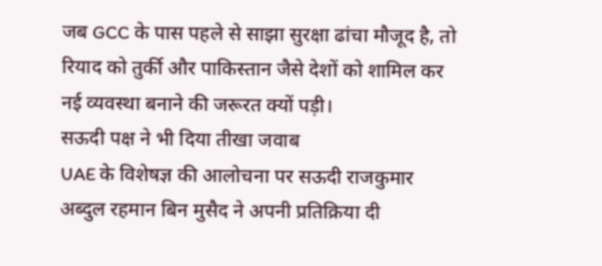जब GCC के पास पहले से साझा सुरक्षा ढांचा मौजूद है, तो रियाद को तुर्की और पाकिस्तान जैसे देशों को शामिल कर नई व्यवस्था बनाने की जरूरत क्यों पड़ी।
सऊदी पक्ष ने भी दिया तीखा जवाब
UAE के विशेषज्ञ की आलोचना पर सऊदी राजकुमार अब्दुल रहमान बिन मुसैद ने अपनी प्रतिक्रिया दी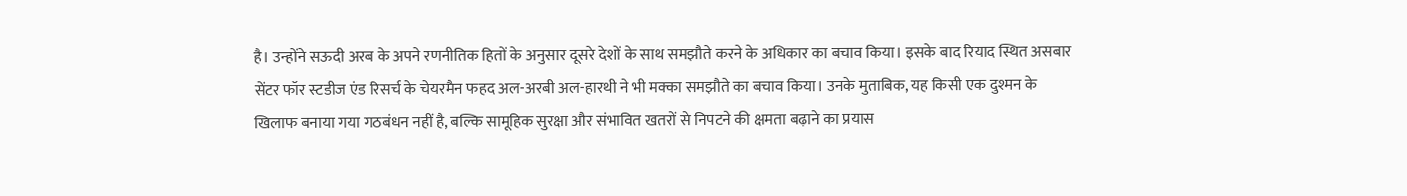है। उन्होंने सऊदी अरब के अपने रणनीतिक हितों के अनुसार दूसरे देशों के साथ समझौते करने के अधिकार का बचाव किया। इसके बाद रियाद स्थित असबार सेंटर फॉर स्टडीज एंड रिसर्च के चेयरमैन फहद अल-अरबी अल-हारथी ने भी मक्का समझौते का बचाव किया। उनके मुताबिक, यह किसी एक दुश्मन के खिलाफ बनाया गया गठबंधन नहीं है, बल्कि सामूहिक सुरक्षा और संभावित खतरों से निपटने की क्षमता बढ़ाने का प्रयास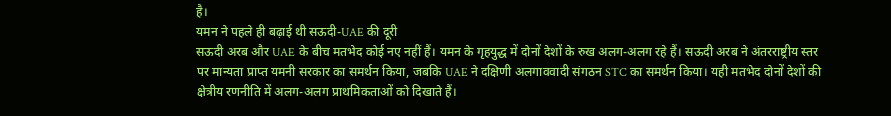है।
यमन ने पहले ही बढ़ाई थी सऊदी-UAE की दूरी
सऊदी अरब और UAE के बीच मतभेद कोई नए नहीं हैं। यमन के गृहयुद्ध में दोनों देशों के रुख अलग-अलग रहे हैं। सऊदी अरब ने अंतरराष्ट्रीय स्तर पर मान्यता प्राप्त यमनी सरकार का समर्थन किया, जबकि UAE ने दक्षिणी अलगाववादी संगठन STC का समर्थन किया। यही मतभेद दोनों देशों की क्षेत्रीय रणनीति में अलग-अलग प्राथमिकताओं को दिखाते हैं।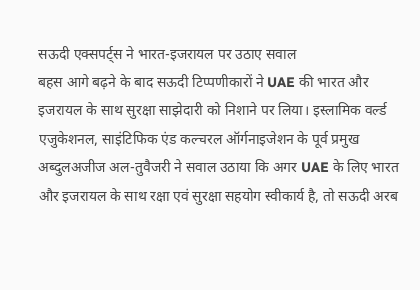सऊदी एक्सपर्ट्स ने भारत-इजरायल पर उठाए सवाल
बहस आगे बढ़ने के बाद सऊदी टिप्पणीकारों ने UAE की भारत और इजरायल के साथ सुरक्षा साझेदारी को निशाने पर लिया। इस्लामिक वर्ल्ड एजुकेशनल, साइंटिफिक एंड कल्चरल ऑर्गनाइजेशन के पूर्व प्रमुख अब्दुलअजीज अल-तुवैजरी ने सवाल उठाया कि अगर UAE के लिए भारत और इजरायल के साथ रक्षा एवं सुरक्षा सहयोग स्वीकार्य है, तो सऊदी अरब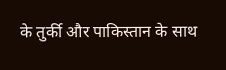के तुर्की और पाकिस्तान के साथ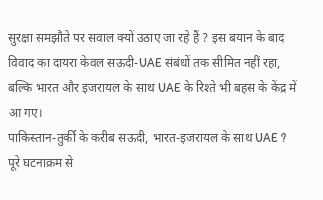सुरक्षा समझौते पर सवाल क्यों उठाए जा रहे हैं ? इस बयान के बाद विवाद का दायरा केवल सऊदी-UAE संबंधों तक सीमित नहीं रहा, बल्कि भारत और इजरायल के साथ UAE के रिश्ते भी बहस के केंद्र में आ गए।
पाकिस्तान-तुर्की के करीब सऊदी, भारत-इजरायल के साथ UAE ?
पूरे घटनाक्रम से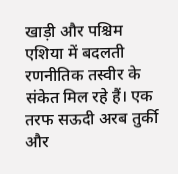खाड़ी और पश्चिम एशिया में बदलती रणनीतिक तस्वीर के संकेत मिल रहे हैं। एक तरफ सऊदी अरब तुर्की और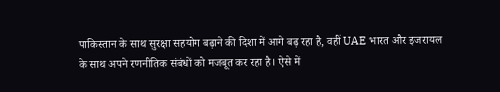पाकिस्तान के साथ सुरक्षा सहयोग बढ़ाने की दिशा में आगे बढ़ रहा है, वहीं UAE भारत और इजरायल के साथ अपने रणनीतिक संबंधों को मजबूत कर रहा है। ऐसे में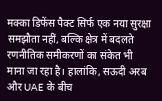मक्का डिफेंस पैक्ट सिर्फ एक नया सुरक्षा समझौता नहीं, बल्कि क्षेत्र में बदलते रणनीतिक समीकरणों का संकेत भी माना जा रहा है। हालांकि, सऊदी अरब और UAE के बीच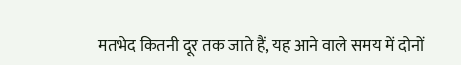मतभेद कितनी दूर तक जाते हैं, यह आने वाले समय में दोनों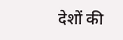देशों की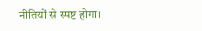नीतियों से स्पष्ट होगा।